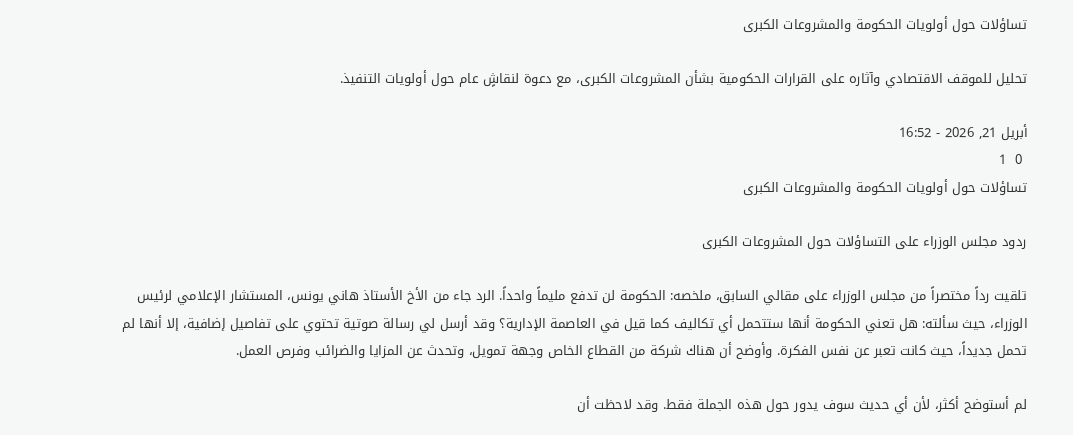تساؤلات حول أولويات الحكومة والمشروعات الكبرى

تحليل للموقف الاقتصادي وآثاره على القرارات الحكومية بشأن المشروعات الكبرى، مع دعوة لنقاشٍ عام حول أولويات التنفيذ.

أبريل 21, 2026 - 16:52
 0  1
تساؤلات حول أولويات الحكومة والمشروعات الكبرى

ردود مجلس الوزراء على التساؤلات حول المشروعات الكبرى

تلقيت رداً مختصراً من مجلس الوزراء على مقالي السابق، ملخصه: الحكومة لن تدفع مليماً واحداً. الرد جاء من الأخ الأستاذ هاني يونس، المستشار الإعلامي لرئيس الوزراء، حيث سألته: هل تعني الحكومة أنها ستتحمل أي تكاليف كما قيل في العاصمة الإدارية؟ وقد أرسل لي رسالة صوتية تحتوي على تفاصيل إضافية، إلا أنها لم تحمل جديداً، حيث كانت تعبر عن نفس الفكرة. وأوضح أن هناك شركة من القطاع الخاص وجهة تمويل، وتحدث عن المزايا والضرائب وفرص العمل.

لم أستوضح أكثر، لأن أي حديث سوف يدور حول هذه الجملة فقط. وقد لاحظت أن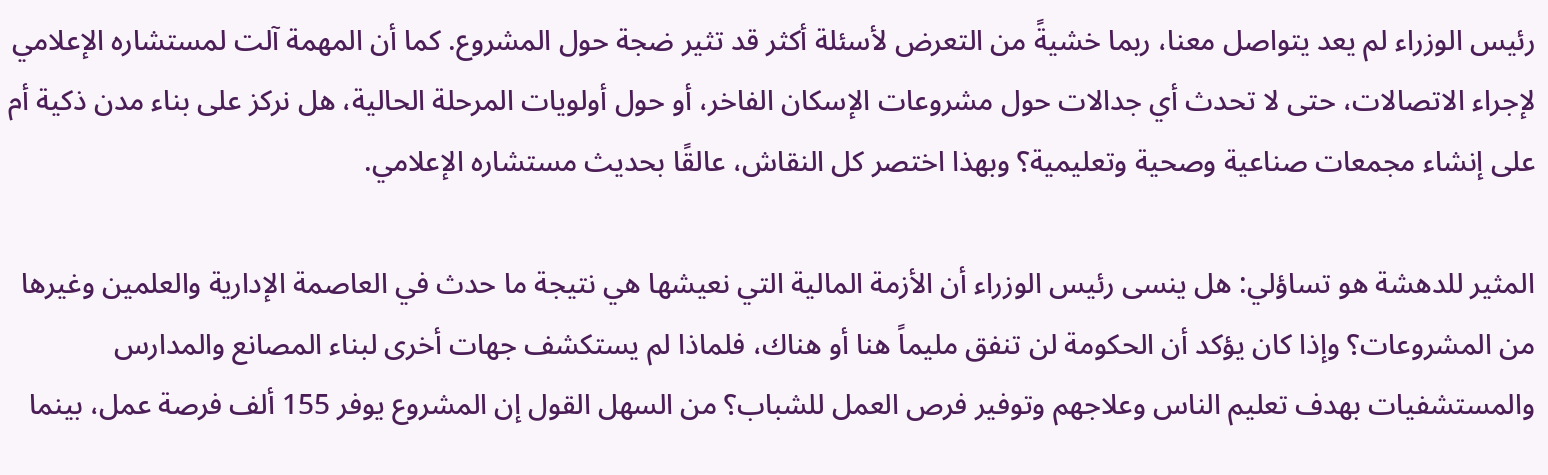رئيس الوزراء لم يعد يتواصل معنا، ربما خشيةً من التعرض لأسئلة أكثر قد تثير ضجة حول المشروع. كما أن المهمة آلت لمستشاره الإعلامي لإجراء الاتصالات، حتى لا تحدث أي جدالات حول مشروعات الإسكان الفاخر، أو حول أولويات المرحلة الحالية، هل نركز على بناء مدن ذكية أم على إنشاء مجمعات صناعية وصحية وتعليمية؟ وبهذا اختصر كل النقاش، عالقًا بحديث مستشاره الإعلامي.

المثير للدهشة هو تساؤلي: هل ينسى رئيس الوزراء أن الأزمة المالية التي نعيشها هي نتيجة ما حدث في العاصمة الإدارية والعلمين وغيرها من المشروعات؟ وإذا كان يؤكد أن الحكومة لن تنفق مليماً هنا أو هناك، فلماذا لم يستكشف جهات أخرى لبناء المصانع والمدارس والمستشفيات بهدف تعليم الناس وعلاجهم وتوفير فرص العمل للشباب؟ من السهل القول إن المشروع يوفر 155 ألف فرصة عمل، بينما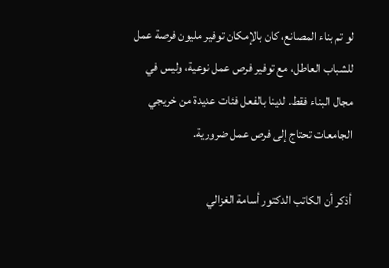لو تم بناء المصانع، كان بالإمكان توفير مليون فرصة عمل للشباب العاطل، مع توفير فرص عمل نوعية، وليس في مجال البناء فقط. لدينا بالفعل فئات عديدة من خريجي الجامعات تحتاج إلى فرص عمل ضرورية.

أذكر أن الكاتب الدكتور أسامة الغزالي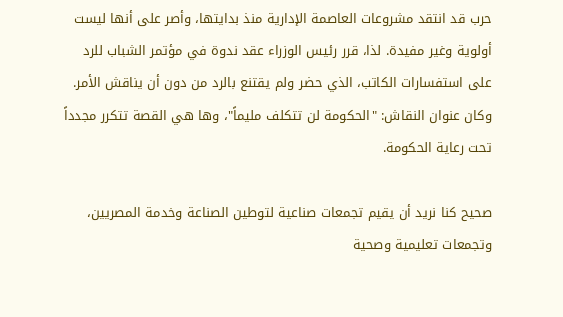حرب قد انتقد مشروعات العاصمة الإدارية منذ بدايتها، وأصر على أنها ليست أولوية وغير مفيدة. لذا، قرر رئيس الوزراء عقد ندوة في مؤتمر الشباب للرد على استفسارات الكاتب، الذي حضر ولم يقتنع بالرد من دون أن يناقش الأمر. وكان عنوان النقاش: "الحكومة لن تتكلف مليماً"، وها هي القصة تتكرر مجدداً تحت رعاية الحكومة.

صحيح كنا نريد أن يقيم تجمعات صناعية لتوطين الصناعة وخدمة المصريين، وتجمعات تعليمية وصحية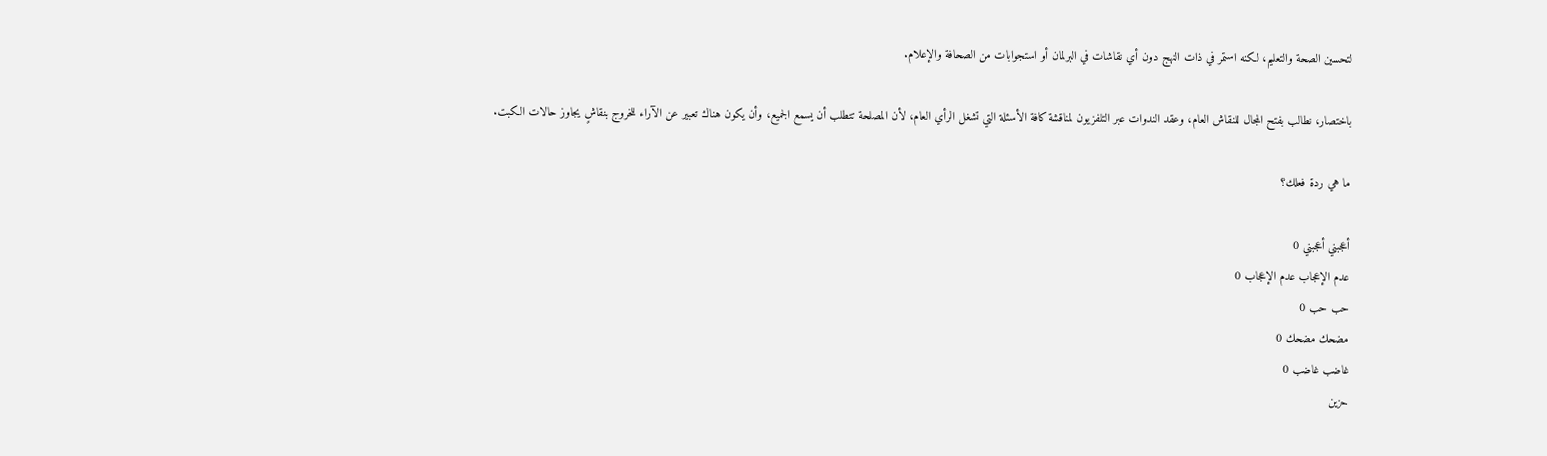لتحسين الصحة والتعليم، لكنه استمر في ذات النهج دون أي نقاشات في البرلمان أو استجوابات من الصحافة والإعلام.

باختصار، نطالب بفتح المجال للنقاش العام، وعقد الندوات عبر التلفزيون لمناقشة كافة الأسئلة التي تشغل الرأي العام، لأن المصلحة تتطلب أن يسمع الجميع، وأن يكون هناك تعبير عن الآراء للخروج بنقاشٍ يجاوز حالات الكبت.

ما هي ردة فعلك؟

أعجبني أعجبني 0
عدم الإعجاب عدم الإعجاب 0
حب حب 0
مضحك مضحك 0
غاضب غاضب 0
حزين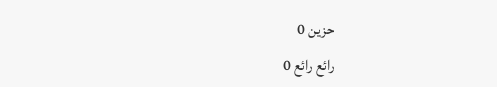حزين 0
رائع رائع 0